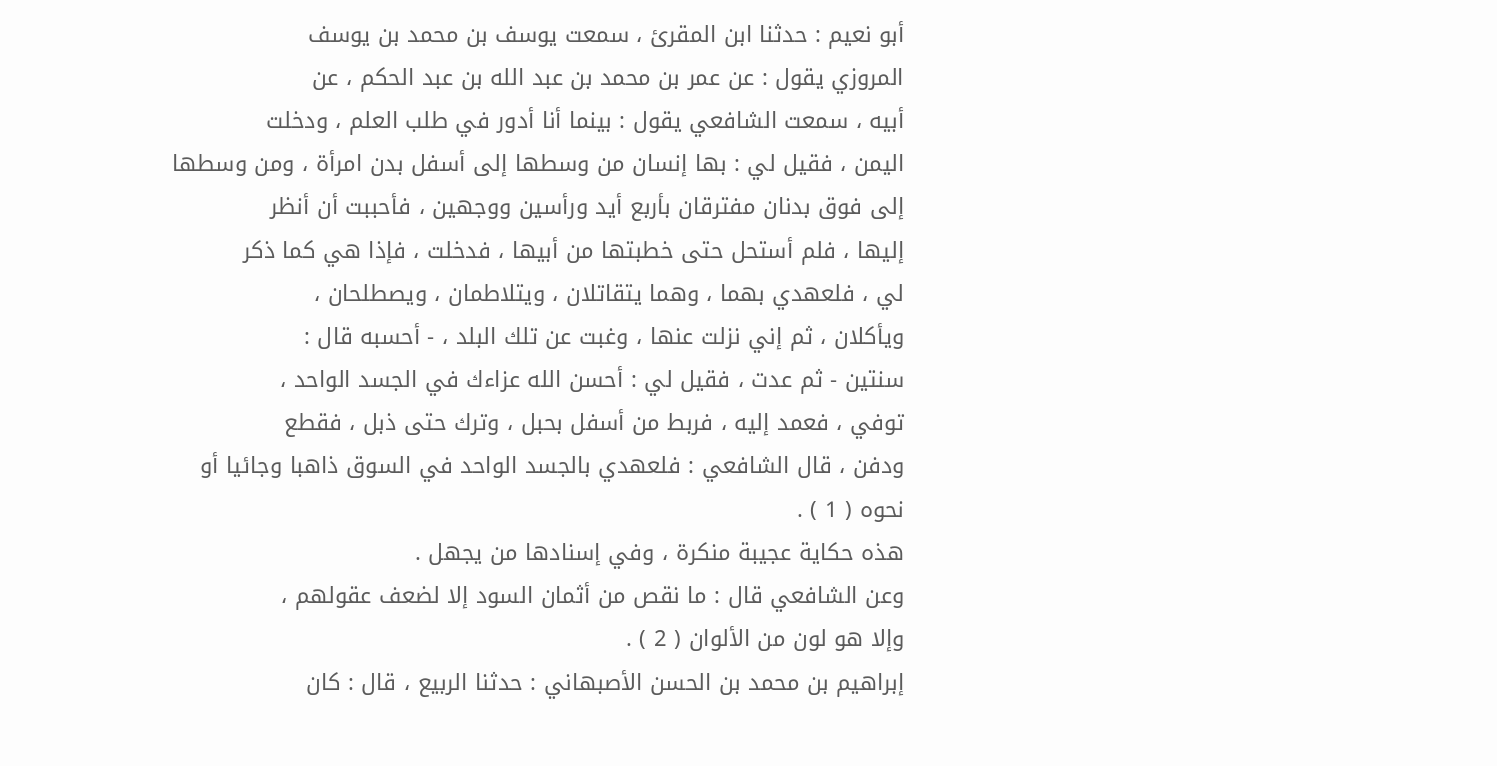أبو نعيم : حدثنا ابن المقرئ ، سمعت يوسف بن محمد بن يوسف
المروزي يقول : عن عمر بن محمد بن عبد الله بن عبد الحكم ، عن
أبيه ، سمعت الشافعي يقول : بينما أنا أدور في طلب العلم ، ودخلت
اليمن ، فقيل لي : بها إنسان من وسطها إلى أسفل بدن امرأة ، ومن وسطها
إلى فوق بدنان مفترقان بأربع أيد ورأسين ووجهين ، فأحببت أن أنظر
إليها ، فلم أستحل حتى خطبتها من أبيها ، فدخلت ، فإذا هي كما ذكر
لي ، فلعهدي بهما ، وهما يتقاتلان ، ويتلاطمان ، ويصطلحان ،
ويأكلان ، ثم إني نزلت عنها ، وغبت عن تلك البلد ، - أحسبه قال :
سنتين - ثم عدت ، فقيل لي : أحسن الله عزاءك في الجسد الواحد ،
توفي ، فعمد إليه ، فربط من أسفل بحبل ، وترك حتى ذبل ، فقطع
ودفن ، قال الشافعي : فلعهدي بالجسد الواحد في السوق ذاهبا وجائيا أو
نحوه ( 1 ) .
هذه حكاية عجيبة منكرة ، وفي إسنادها من يجهل .
وعن الشافعي قال : ما نقص من أثمان السود إلا لضعف عقولهم ،
وإلا هو لون من الألوان ( 2 ) .
إبراهيم بن محمد بن الحسن الأصبهاني : حدثنا الربيع ، قال : كان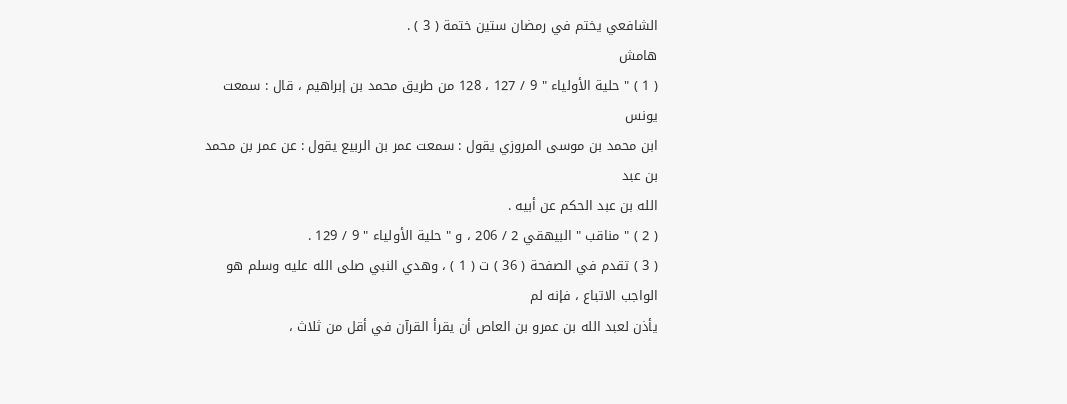الشافعي يختم في رمضان ستين ختمة ( 3 ) .
هامش
( 1 ) " حلية الأولياء " 9 / 127 ، 128 من طريق محمد بن إبراهيم ، قال : سمعت يونس
ابن محمد بن موسى المروزي يقول : سمعت عمر بن الربيع يقول : عن عمر بن محمد بن عبد
الله بن عبد الحكم عن أبيه .
( 2 ) " مناقب " البيهقي 2 / 206 ، و " حلية الأولياء " 9 / 129 .
( 3 ) تقدم في الصفحة ( 36 ) ت ( 1 ) ، وهدي النبي صلى الله عليه وسلم هو الواجب الاتباع ، فإنه لم
يأذن لعبد الله بن عمرو بن العاص أن يقرأ القرآن في أقل من ثلاث ،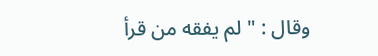وقال : " لم يفقه من قرأ